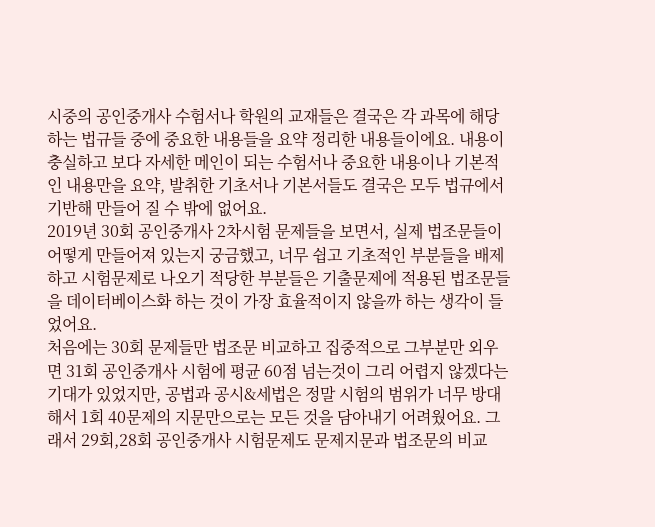시중의 공인중개사 수험서나 학원의 교재들은 결국은 각 과목에 해당하는 법규들 중에 중요한 내용들을 요약 정리한 내용들이에요. 내용이 충실하고 보다 자세한 메인이 되는 수험서나 중요한 내용이나 기본적인 내용만을 요약, 발취한 기초서나 기본서들도 결국은 모두 법규에서 기반해 만들어 질 수 밖에 없어요.
2019년 30회 공인중개사 2차시험 문제들을 보면서, 실제 법조문들이 어떻게 만들어져 있는지 궁금했고, 너무 쉽고 기초적인 부분들을 배제하고 시험문제로 나오기 적당한 부분들은 기출문제에 적용된 법조문들을 데이터베이스화 하는 것이 가장 효율적이지 않을까 하는 생각이 들었어요.
처음에는 30회 문제들만 법조문 비교하고 집중적으로 그부분만 외우면 31회 공인중개사 시험에 평균 60점 넘는것이 그리 어렵지 않겠다는 기대가 있었지만, 공법과 공시&세법은 정말 시험의 범위가 너무 방대해서 1회 40문제의 지문만으로는 모든 것을 담아내기 어려웠어요. 그래서 29회,28회 공인중개사 시험문제도 문제지문과 법조문의 비교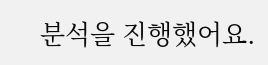분석을 진행했어요.